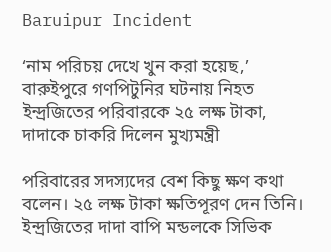Baruipur Incident

‘নাম পরিচয় দেখে খুন করা হয়েছ,’ বারুইপুরে গণপিটুনির ঘটনায় নিহত ইন্দ্রজিতের পরিবারকে ২৫ লক্ষ টাকা, দাদাকে চাকরি দিলেন মুখ্যমন্ত্রী

পরিবারের সদস্যদের বেশ কিছু ক্ষণ কথা বলেন। ২৫ লক্ষ টাকা ক্ষতিপূরণ দেন তিনি। ইন্দ্রজিতের দাদা বাপি মন্ডলকে সিভিক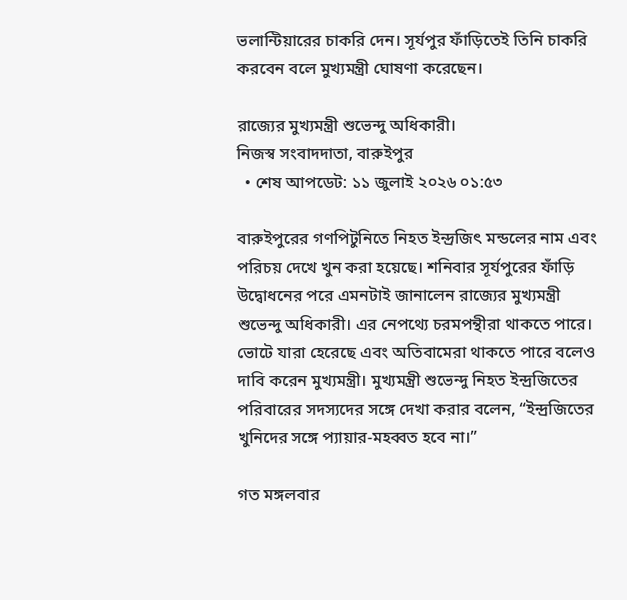ভলান্টিয়ারের চাকরি দেন। সূর্যপুর ফাঁড়িতেই তিনি চাকরি করবেন বলে মুখ্যমন্ত্রী ঘোষণা করেছেন।

রাজ্যের মুখ্যমন্ত্রী শুভেন্দু অধিকারী।
নিজস্ব সংবাদদাতা, বারুইপুর
  • শেষ আপডেট: ১১ জুলাই ২০২৬ ০১:৫৩

বারুইপুরের গণপিটুনিতে নিহত ইন্দ্রজিৎ মন্ডলের নাম এবং পরিচয় দেখে খুন করা হয়েছে। শনিবার সূর্যপুরের ফাঁড়ি উদ্বোধনের পরে এমনটাই জানালেন রাজ্যের মুখ্যমন্ত্রী শুভেন্দু অধিকারী। এর নেপথ্যে চরমপন্থীরা থাকতে পারে। ভোটে যারা হেরেছে এবং অতিবামেরা থাকতে পারে বলেও দাবি করেন মুখ্যমন্ত্রী। মুখ্যমন্ত্রী শুভেন্দু নিহত ইন্দ্রজিতের পরিবারের সদস্যদের সঙ্গে দেখা করার বলেন, “ইন্দ্রজিতের খুনিদের সঙ্গে প‍্যায়ার-মহব্বত হবে না।”

গত মঙ্গলবার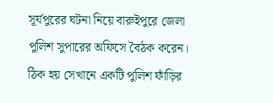সূর্যপুরের ঘটনা নিয়ে বারুইপুরে জেলা পুলিশ সুপারের অফিসে বৈঠক করেন। ঠিক হয় সেখানে একটি পুলিশ ফাঁড়ির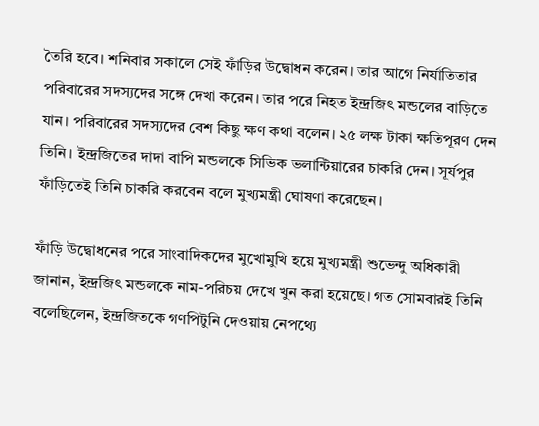তৈরি হবে। শনিবার সকালে সেই ফাঁড়ির উদ্বোধন করেন। তার আগে নির্যাতিতার পরিবারের সদস্যদের সঙ্গে দেখা করেন। তার পরে নিহত ইন্দ্রজিৎ মন্ডলের বাড়িতে যান। পরিবারের সদস্যদের বেশ কিছু ক্ষণ কথা বলেন। ২৫ লক্ষ টাকা ক্ষতিপূরণ দেন তিনি। ইন্দ্রজিতের দাদা বাপি মন্ডলকে সিভিক ভলান্টিয়ারের চাকরি দেন। সূর্যপুর ফাঁড়িতেই তিনি চাকরি করবেন বলে মুখ্যমন্ত্রী ঘোষণা করেছেন।

ফাঁড়ি উদ্বোধনের পরে সাংবাদিকদের মুখোমুখি হয়ে মুখ্যমন্ত্রী শুভেন্দু অধিকারী জানান, ইন্দ্রজিৎ মন্ডলকে নাম-পরিচয় দেখে খুন করা হয়েছে। গত সোমবারই তিনি বলেছিলেন, ইন্দ্রজিতকে গণপিটুনি দেওয়ায় নেপথ্যে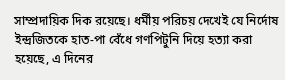সাম্প্রদায়িক দিক রয়েছে। ধর্মীয় পরিচয় দেখেই যে নির্দোষ ইন্দ্রজিতকে হাত-পা বেঁধে গণপিটুনি দিয়ে হত‍্যা করা হয়েছে, এ দিনের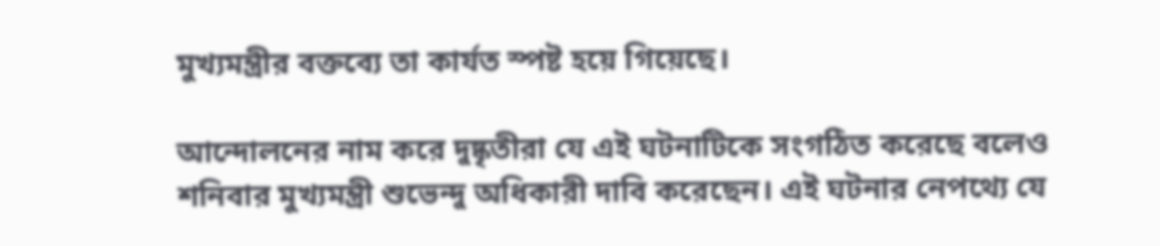মুখ্যমন্ত্রীর বক্তব্যে তা কার্যত স্পষ্ট হয়ে গিয়েছে।

আন্দোলনের নাম করে দুষ্কৃতীরা যে এই ঘটনাটিকে সংগঠিত করেছে বলেও শনিবার মুখ্যমন্ত্রী শুভেন্দু অধিকারী দাবি করেছেন। এই ঘটনার নেপথ্যে যে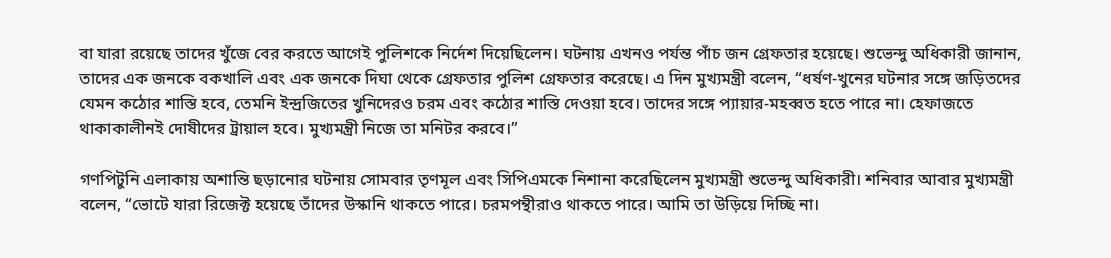বা যারা রয়েছে তাদের খুঁজে বের করতে আগেই পুলিশকে নির্দেশ দিয়েছিলেন। ঘটনায় এখনও পর্যন্ত পাঁচ জন গ্রেফতার হয়েছে। শুভেন্দু অধিকারী জানান, তাদের এক জনকে বকখালি এবং এক জনকে দিঘা থেকে গ্রেফতার পুলিশ গ্রেফতার করেছে। এ দিন মুখ্যমন্ত্রী বলেন, “ধর্ষণ-খুনের ঘটনার সঙ্গে জড়িতদের যেমন কঠোর শাস্তি হবে, তেমনি ইন্দ্রজিতের খুনিদেরও চরম এবং কঠোর শাস্তি দেওয়া হবে। তাদের সঙ্গে প‍্যায়ার-মহব্বত হতে পারে না। হেফাজতে থাকাকালীনই দোষীদের ট্রায়াল হবে। মুখ‍্যমন্ত্রী নিজে তা মনিটর করবে।”

গণপিটুনি এলাকায় অশান্তি ছড়ানোর ঘটনায় সোমবার তৃণমূল এবং সিপিএমকে নিশানা করেছিলেন মুখ্যমন্ত্রী শুভেন্দু অধিকারী। শনিবার আবার মুখ্যমন্ত্রী বলেন, “ভোটে যারা রিজেক্ট হয়েছে তাঁদের উস্কানি থাকতে পারে। চরমপন্থীরাও থাকতে পারে। আমি তা উড়িয়ে দিচ্ছি না।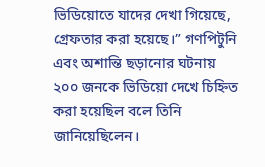ভিডিয়োতে যাদের দেখা গিয়েছে, গ্রেফতার করা হয়েছে।” গণপিটুনি এবং অশান্তি ছড়ানোর ঘটনায় ২০০ জনকে ভিডিয়ো দেখে চিহ্নিত করা হয়েছিল বলে তিনি জানিয়েছিলেন।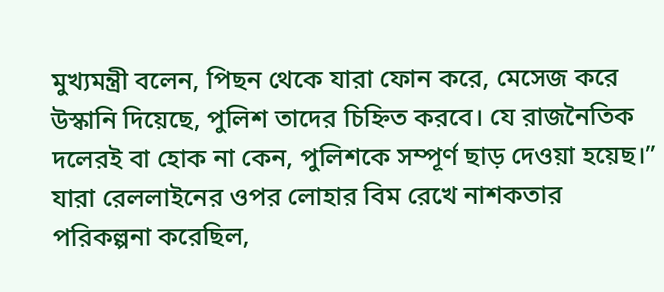মুখ‍্যমন্ত্রী বলেন, পিছন থেকে যারা ফোন করে, মেসেজ করে উস্কানি দিয়েছে, পুলিশ তাদের চিহ্নিত করবে। যে রাজনৈতিক দলেরই বা হোক না কেন, পুলিশকে সম্পূর্ণ ছাড় দেওয়া হয়েছ।” যারা রেললাইনের ওপর লোহার বিম রেখে নাশকতার পরিকল্পনা করেছিল,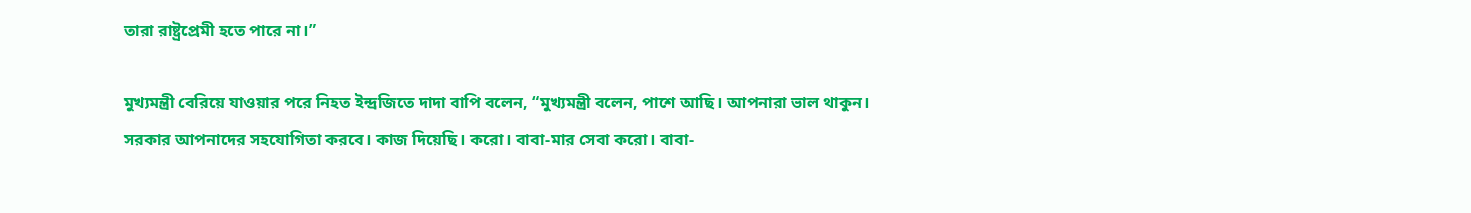তারা রাষ্ট্রপ্রেমী হতে পারে না।”

মুখ‍্যমন্ত্রী বেরিয়ে যাওয়ার পরে নিহত ইন্দ্রজিতে দাদা বাপি বলেন, “মুখ্যমন্ত্রী বলেন, পাশে আছি। আপনারা ভাল থাকুন। সরকার আপনাদের সহযোগিতা করবে। কাজ দিয়েছি। করো। বাবা-মার সেবা করো। বাবা-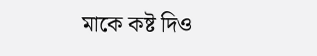মাকে কষ্ট দিও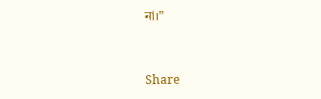না।”


Share